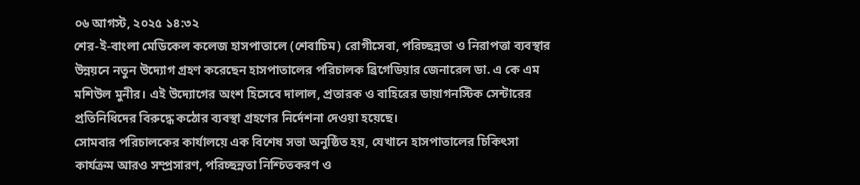০৬ আগস্ট, ২০২৫ ১৪:৩২
শের-ই-বাংলা মেডিকেল কলেজ হাসপাতালে (শেবাচিম) রোগীসেবা, পরিচ্ছন্নতা ও নিরাপত্তা ব্যবস্থার উন্নয়নে নতুন উদ্যোগ গ্রহণ করেছেন হাসপাতালের পরিচালক ব্রিগেডিয়ার জেনারেল ডা. এ কে এম মশিউল মুনীর। এই উদ্যোগের অংশ হিসেবে দালাল, প্রতারক ও বাহিরের ডায়াগনস্টিক সেন্টারের প্রতিনিধিদের বিরুদ্ধে কঠোর ব্যবস্থা গ্রহণের নির্দেশনা দেওয়া হয়েছে।
সোমবার পরিচালকের কার্যালয়ে এক বিশেষ সভা অনুষ্ঠিত হয়, যেখানে হাসপাতালের চিকিৎসা কার্যক্রম আরও সম্প্রসারণ, পরিচ্ছন্নতা নিশ্চিতকরণ ও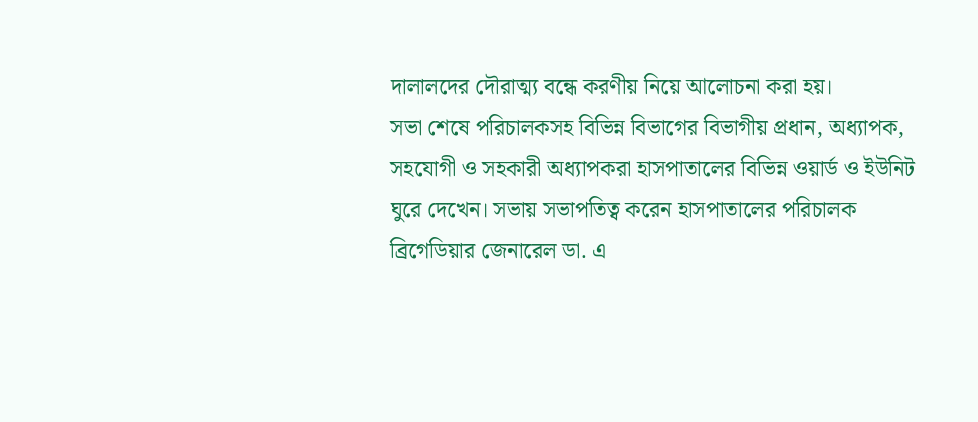দালালদের দৌরাত্ম্য বন্ধে করণীয় নিয়ে আলোচনা করা হয়।
সভা শেষে পরিচালকসহ বিভিন্ন বিভাগের বিভাগীয় প্রধান, অধ্যাপক, সহযোগী ও সহকারী অধ্যাপকরা হাসপাতালের বিভিন্ন ওয়ার্ড ও ইউনিট ঘুরে দেখেন। সভায় সভাপতিত্ব করেন হাসপাতালের পরিচালক ব্রিগেডিয়ার জেনারেল ডা. এ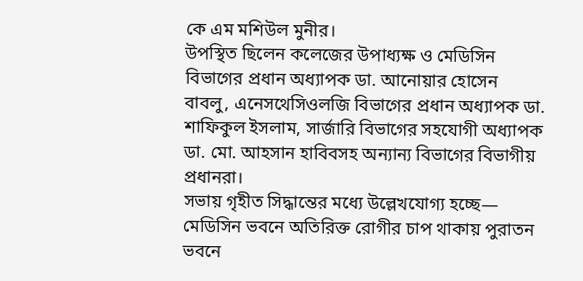কে এম মশিউল মুনীর।
উপস্থিত ছিলেন কলেজের উপাধ্যক্ষ ও মেডিসিন বিভাগের প্রধান অধ্যাপক ডা. আনোয়ার হোসেন বাবলু, এনেসথেসিওলজি বিভাগের প্রধান অধ্যাপক ডা. শাফিকুল ইসলাম, সার্জারি বিভাগের সহযোগী অধ্যাপক ডা. মো. আহসান হাবিবসহ অন্যান্য বিভাগের বিভাগীয় প্রধানরা।
সভায় গৃহীত সিদ্ধান্তের মধ্যে উল্লেখযোগ্য হচ্ছে— মেডিসিন ভবনে অতিরিক্ত রোগীর চাপ থাকায় পুরাতন ভবনে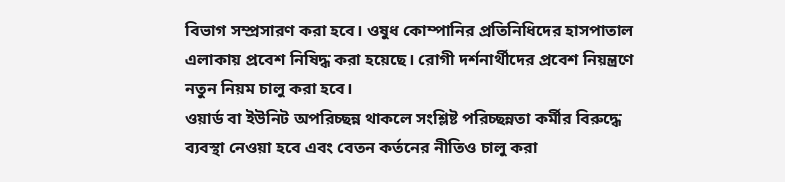বিভাগ সম্প্রসারণ করা হবে। ওষুধ কোম্পানির প্রতিনিধিদের হাসপাতাল এলাকায় প্রবেশ নিষিদ্ধ করা হয়েছে। রোগী দর্শনার্থীদের প্রবেশ নিয়ন্ত্রণে নতুন নিয়ম চালু করা হবে।
ওয়ার্ড বা ইউনিট অপরিচ্ছন্ন থাকলে সংশ্লিষ্ট পরিচ্ছন্নতা কর্মীর বিরুদ্ধে ব্যবস্থা নেওয়া হবে এবং বেতন কর্তনের নীতিও চালু করা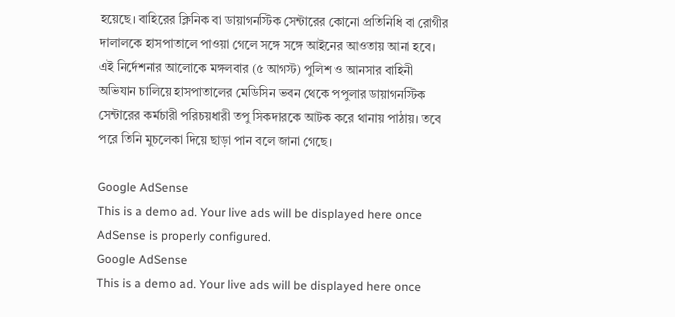হয়েছে। বাহিরের ক্লিনিক বা ডায়াগনস্টিক সেন্টারের কোনো প্রতিনিধি বা রোগীর দালালকে হাসপাতালে পাওয়া গেলে সঙ্গে সঙ্গে আইনের আওতায় আনা হবে।
এই নির্দেশনার আলোকে মঙ্গলবার (৫ আগস্ট) পুলিশ ও আনসার বাহিনী অভিযান চালিয়ে হাসপাতালের মেডিসিন ভবন থেকে পপুলার ডায়াগনস্টিক সেন্টারের কর্মচারী পরিচয়ধারী তপু সিকদারকে আটক করে থানায় পাঠায়। তবে পরে তিনি মুচলেকা দিয়ে ছাড়া পান বলে জানা গেছে।

Google AdSense
This is a demo ad. Your live ads will be displayed here once AdSense is properly configured.
Google AdSense
This is a demo ad. Your live ads will be displayed here once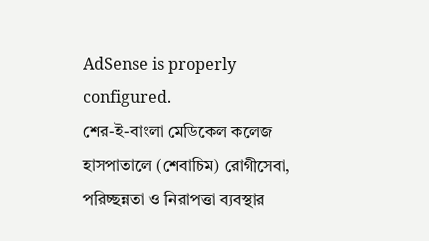AdSense is properly configured.
শের-ই-বাংলা মেডিকেল কলেজ হাসপাতালে (শেবাচিম) রোগীসেবা, পরিচ্ছন্নতা ও নিরাপত্তা ব্যবস্থার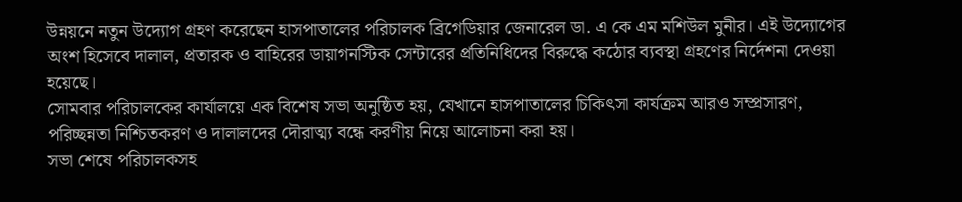উন্নয়নে নতুন উদ্যোগ গ্রহণ করেছেন হাসপাতালের পরিচালক ব্রিগেডিয়ার জেনারেল ডা. এ কে এম মশিউল মুনীর। এই উদ্যোগের অংশ হিসেবে দালাল, প্রতারক ও বাহিরের ডায়াগনস্টিক সেন্টারের প্রতিনিধিদের বিরুদ্ধে কঠোর ব্যবস্থা গ্রহণের নির্দেশনা দেওয়া হয়েছে।
সোমবার পরিচালকের কার্যালয়ে এক বিশেষ সভা অনুষ্ঠিত হয়, যেখানে হাসপাতালের চিকিৎসা কার্যক্রম আরও সম্প্রসারণ, পরিচ্ছন্নতা নিশ্চিতকরণ ও দালালদের দৌরাত্ম্য বন্ধে করণীয় নিয়ে আলোচনা করা হয়।
সভা শেষে পরিচালকসহ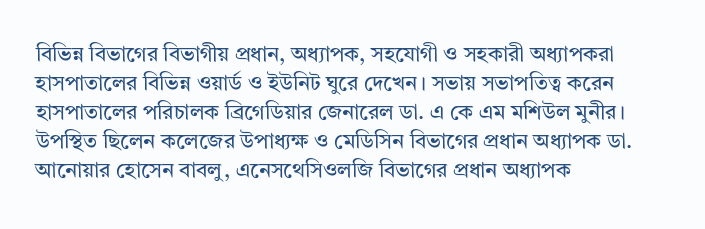বিভিন্ন বিভাগের বিভাগীয় প্রধান, অধ্যাপক, সহযোগী ও সহকারী অধ্যাপকরা হাসপাতালের বিভিন্ন ওয়ার্ড ও ইউনিট ঘুরে দেখেন। সভায় সভাপতিত্ব করেন হাসপাতালের পরিচালক ব্রিগেডিয়ার জেনারেল ডা. এ কে এম মশিউল মুনীর।
উপস্থিত ছিলেন কলেজের উপাধ্যক্ষ ও মেডিসিন বিভাগের প্রধান অধ্যাপক ডা. আনোয়ার হোসেন বাবলু, এনেসথেসিওলজি বিভাগের প্রধান অধ্যাপক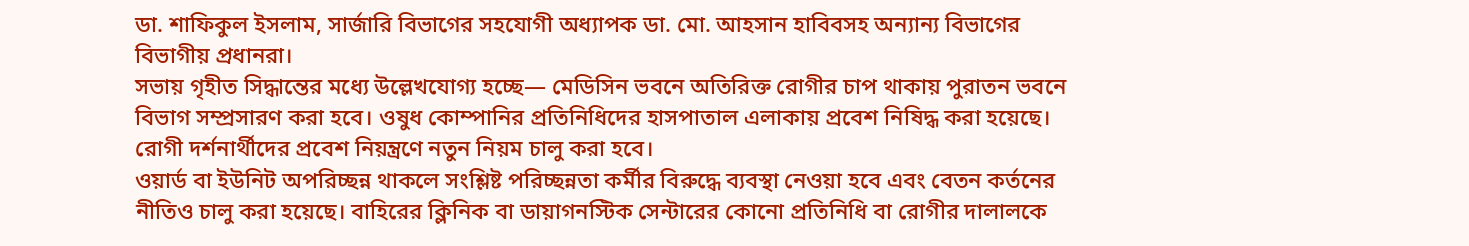ডা. শাফিকুল ইসলাম, সার্জারি বিভাগের সহযোগী অধ্যাপক ডা. মো. আহসান হাবিবসহ অন্যান্য বিভাগের বিভাগীয় প্রধানরা।
সভায় গৃহীত সিদ্ধান্তের মধ্যে উল্লেখযোগ্য হচ্ছে— মেডিসিন ভবনে অতিরিক্ত রোগীর চাপ থাকায় পুরাতন ভবনে বিভাগ সম্প্রসারণ করা হবে। ওষুধ কোম্পানির প্রতিনিধিদের হাসপাতাল এলাকায় প্রবেশ নিষিদ্ধ করা হয়েছে। রোগী দর্শনার্থীদের প্রবেশ নিয়ন্ত্রণে নতুন নিয়ম চালু করা হবে।
ওয়ার্ড বা ইউনিট অপরিচ্ছন্ন থাকলে সংশ্লিষ্ট পরিচ্ছন্নতা কর্মীর বিরুদ্ধে ব্যবস্থা নেওয়া হবে এবং বেতন কর্তনের নীতিও চালু করা হয়েছে। বাহিরের ক্লিনিক বা ডায়াগনস্টিক সেন্টারের কোনো প্রতিনিধি বা রোগীর দালালকে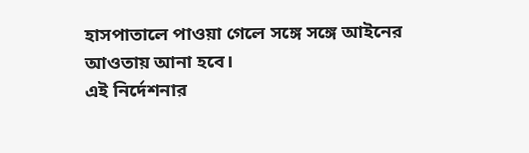হাসপাতালে পাওয়া গেলে সঙ্গে সঙ্গে আইনের আওতায় আনা হবে।
এই নির্দেশনার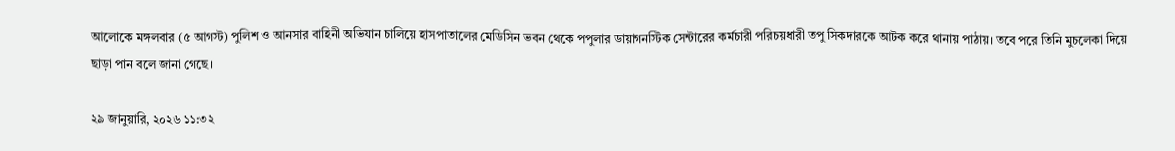আলোকে মঙ্গলবার (৫ আগস্ট) পুলিশ ও আনসার বাহিনী অভিযান চালিয়ে হাসপাতালের মেডিসিন ভবন থেকে পপুলার ডায়াগনস্টিক সেন্টারের কর্মচারী পরিচয়ধারী তপু সিকদারকে আটক করে থানায় পাঠায়। তবে পরে তিনি মুচলেকা দিয়ে ছাড়া পান বলে জানা গেছে।

২৯ জানুয়ারি, ২০২৬ ১১:৩২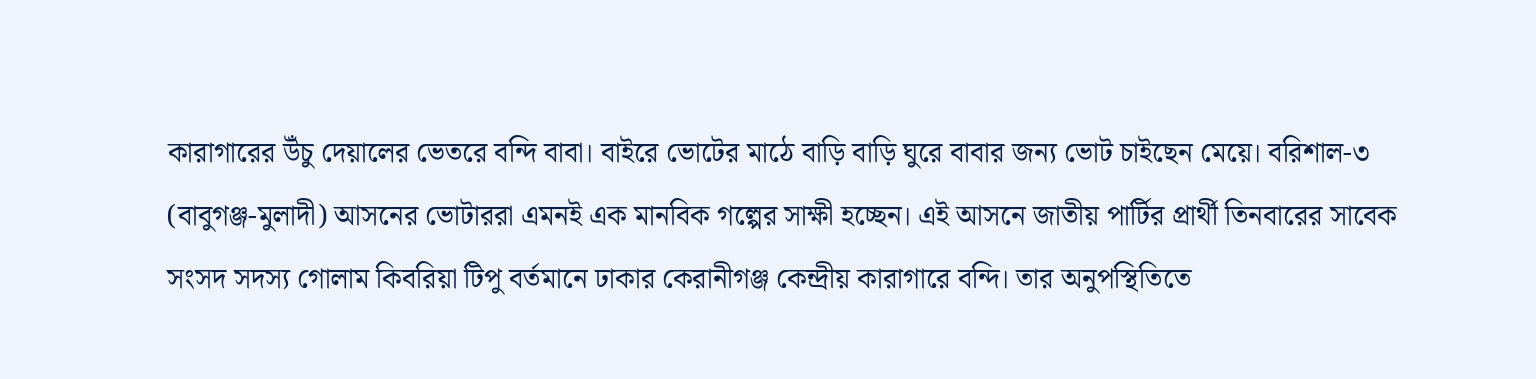কারাগারের উঁচু দেয়ালের ভেতরে বন্দি বাবা। বাইরে ভোটের মাঠে বাড়ি বাড়ি ঘুরে বাবার জন্য ভোট চাইছেন মেয়ে। বরিশাল-৩ (বাবুগঞ্জ-মুলাদী) আসনের ভোটাররা এমনই এক মানবিক গল্পের সাক্ষী হচ্ছেন। এই আসনে জাতীয় পার্টির প্রার্থী তিনবারের সাবেক সংসদ সদস্য গোলাম কিবরিয়া টিপু বর্তমানে ঢাকার কেরানীগঞ্জ কেন্দ্রীয় কারাগারে বন্দি। তার অনুপস্থিতিতে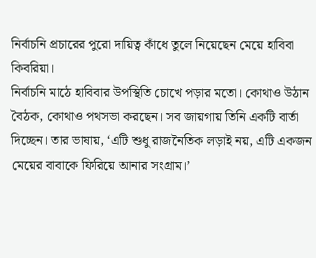নির্বাচনি প্রচারের পুরো দায়িত্ব কাঁধে তুলে নিয়েছেন মেয়ে হাবিবা কিবরিয়া।
নির্বাচনি মাঠে হাবিবার উপস্থিতি চোখে পড়ার মতো। কোথাও উঠান বৈঠক, কোথাও পথসভা করছেন। সব জায়গায় তিনি একটি বার্তা দিচ্ছেন। তার ভাষায়, ‘এটি শুধু রাজনৈতিক লড়াই নয়, এটি একজন মেয়ের বাবাকে ফিরিয়ে আনার সংগ্রাম।’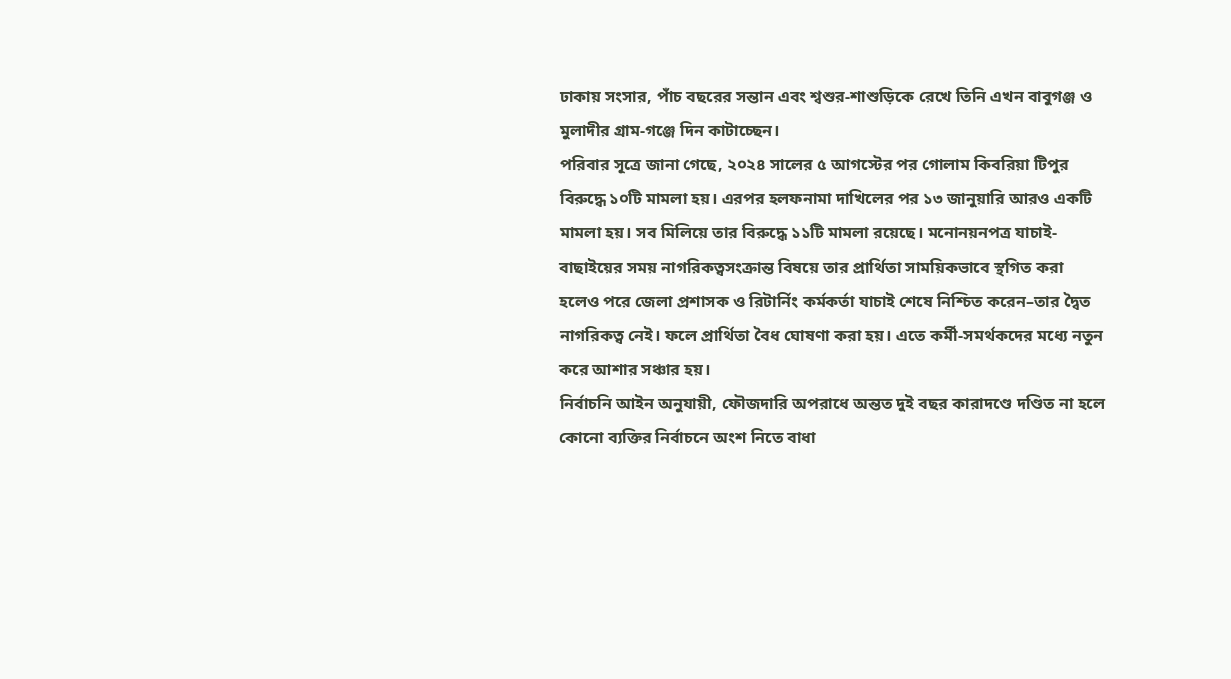ঢাকায় সংসার, পাঁচ বছরের সন্তান এবং শ্বশুর-শাশুড়িকে রেখে তিনি এখন বাবুগঞ্জ ও মুলাদীর গ্রাম-গঞ্জে দিন কাটাচ্ছেন।
পরিবার সূত্রে জানা গেছে, ২০২৪ সালের ৫ আগস্টের পর গোলাম কিবরিয়া টিপুর বিরুদ্ধে ১০টি মামলা হয়। এরপর হলফনামা দাখিলের পর ১৩ জানুয়ারি আরও একটি মামলা হয়। সব মিলিয়ে তার বিরুদ্ধে ১১টি মামলা রয়েছে। মনোনয়নপত্র যাচাই-বাছাইয়ের সময় নাগরিকত্বসংক্রান্ত বিষয়ে তার প্রার্থিতা সাময়িকভাবে স্থগিত করা হলেও পরে জেলা প্রশাসক ও রিটার্নিং কর্মকর্তা যাচাই শেষে নিশ্চিত করেন–তার দ্বৈত নাগরিকত্ব নেই। ফলে প্রার্থিতা বৈধ ঘোষণা করা হয়। এতে কর্মী-সমর্থকদের মধ্যে নতুন করে আশার সঞ্চার হয়।
নির্বাচনি আইন অনুযায়ী, ফৌজদারি অপরাধে অন্তত দুই বছর কারাদণ্ডে দণ্ডিত না হলে কোনো ব্যক্তির নির্বাচনে অংশ নিতে বাধা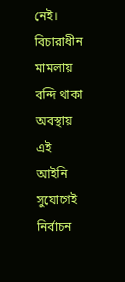নেই। বিচারাধীন মামলায় বন্দি থাকা অবস্থায় এই আইনি সুযোগেই নির্বাচন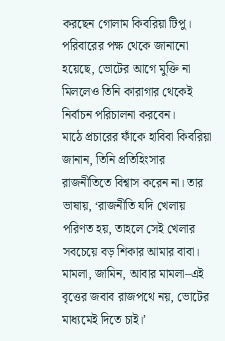করছেন গোলাম কিবরিয়া টিপু। পরিবারের পক্ষ থেকে জানানো হয়েছে, ভোটের আগে মুক্তি না মিললেও তিনি কারাগার থেকেই নির্বাচন পরিচালনা করবেন।
মাঠে প্রচারের ফাঁকে হাবিবা কিবরিয়া জানান, তিনি প্রতিহিংসার রাজনীতিতে বিশ্বাস করেন না। তার ভাষায়, ‘রাজনীতি যদি খেলায় পরিণত হয়, তাহলে সেই খেলার সবচেয়ে বড় শিকার আমার বাবা। মামলা, জামিন, আবার মামলা–এই বৃত্তের জবাব রাজপথে নয়, ভোটের মাধ্যমেই দিতে চাই।’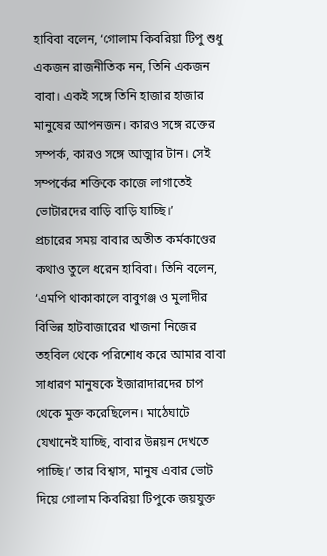হাবিবা বলেন, ‘গোলাম কিবরিয়া টিপু শুধু একজন রাজনীতিক নন, তিনি একজন বাবা। একই সঙ্গে তিনি হাজার হাজার মানুষের আপনজন। কারও সঙ্গে রক্তের সম্পর্ক, কারও সঙ্গে আত্মার টান। সেই সম্পর্কের শক্তিকে কাজে লাগাতেই ভোটারদের বাড়ি বাড়ি যাচ্ছি।’
প্রচারের সময় বাবার অতীত কর্মকাণ্ডের কথাও তুলে ধরেন হাবিবা। তিনি বলেন, ‘এমপি থাকাকালে বাবুগঞ্জ ও মুলাদীর বিভিন্ন হাটবাজারের খাজনা নিজের তহবিল থেকে পরিশোধ করে আমার বাবা সাধারণ মানুষকে ইজারাদারদের চাপ থেকে মুক্ত করেছিলেন। মাঠেঘাটে যেখানেই যাচ্ছি, বাবার উন্নয়ন দেখতে পাচ্ছি।’ তার বিশ্বাস, মানুষ এবার ভোট দিয়ে গোলাম কিবরিয়া টিপুকে জয়যুক্ত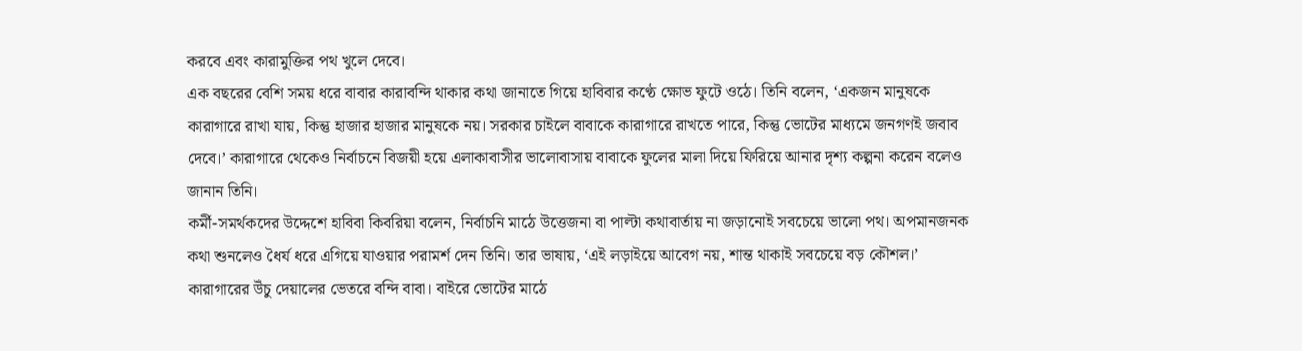করবে এবং কারামুক্তির পথ খুলে দেবে।
এক বছরের বেশি সময় ধরে বাবার কারাবন্দি থাকার কথা জানাতে গিয়ে হাবিবার কণ্ঠে ক্ষোভ ফুটে ওঠে। তিনি বলেন, ‘একজন মানুষকে কারাগারে রাখা যায়, কিন্তু হাজার হাজার মানুষকে নয়। সরকার চাইলে বাবাকে কারাগারে রাখতে পারে, কিন্তু ভোটের মাধ্যমে জনগণই জবাব দেবে।’ কারাগারে থেকেও নির্বাচনে বিজয়ী হয়ে এলাকাবাসীর ভালোবাসায় বাবাকে ফুলের মালা দিয়ে ফিরিয়ে আনার দৃশ্য কল্পনা করেন বলেও জানান তিনি।
কর্মী-সমর্থকদের উদ্দেশে হাবিবা কিবরিয়া বলেন, নির্বাচনি মাঠে উত্তেজনা বা পাল্টা কথাবার্তায় না জড়ানোই সবচেয়ে ভালো পথ। অপমানজনক কথা শুনলেও ধৈর্য ধরে এগিয়ে যাওয়ার পরামর্শ দেন তিনি। তার ভাষায়, ‘এই লড়াইয়ে আবেগ নয়, শান্ত থাকাই সবচেয়ে বড় কৌশল।’
কারাগারের উঁচু দেয়ালের ভেতরে বন্দি বাবা। বাইরে ভোটের মাঠে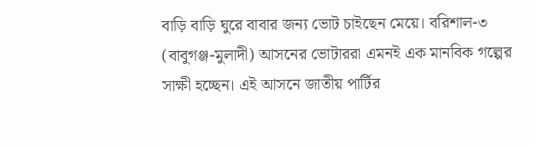বাড়ি বাড়ি ঘুরে বাবার জন্য ভোট চাইছেন মেয়ে। বরিশাল-৩ (বাবুগঞ্জ-মুলাদী) আসনের ভোটাররা এমনই এক মানবিক গল্পের সাক্ষী হচ্ছেন। এই আসনে জাতীয় পার্টির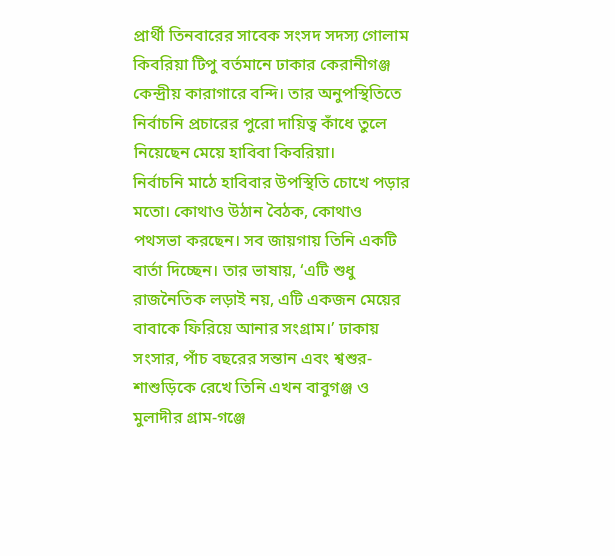প্রার্থী তিনবারের সাবেক সংসদ সদস্য গোলাম কিবরিয়া টিপু বর্তমানে ঢাকার কেরানীগঞ্জ কেন্দ্রীয় কারাগারে বন্দি। তার অনুপস্থিতিতে নির্বাচনি প্রচারের পুরো দায়িত্ব কাঁধে তুলে নিয়েছেন মেয়ে হাবিবা কিবরিয়া।
নির্বাচনি মাঠে হাবিবার উপস্থিতি চোখে পড়ার মতো। কোথাও উঠান বৈঠক, কোথাও পথসভা করছেন। সব জায়গায় তিনি একটি বার্তা দিচ্ছেন। তার ভাষায়, ‘এটি শুধু রাজনৈতিক লড়াই নয়, এটি একজন মেয়ের বাবাকে ফিরিয়ে আনার সংগ্রাম।’ ঢাকায় সংসার, পাঁচ বছরের সন্তান এবং শ্বশুর-শাশুড়িকে রেখে তিনি এখন বাবুগঞ্জ ও মুলাদীর গ্রাম-গঞ্জে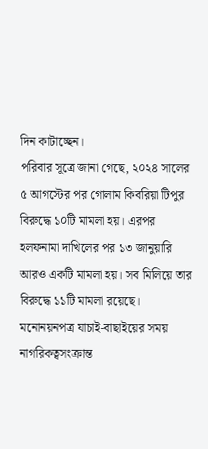দিন কাটাচ্ছেন।
পরিবার সূত্রে জানা গেছে, ২০২৪ সালের ৫ আগস্টের পর গোলাম কিবরিয়া টিপুর বিরুদ্ধে ১০টি মামলা হয়। এরপর হলফনামা দাখিলের পর ১৩ জানুয়ারি আরও একটি মামলা হয়। সব মিলিয়ে তার বিরুদ্ধে ১১টি মামলা রয়েছে। মনোনয়নপত্র যাচাই-বাছাইয়ের সময় নাগরিকত্বসংক্রান্ত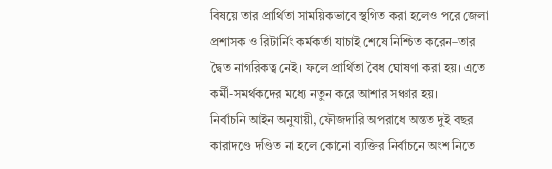বিষয়ে তার প্রার্থিতা সাময়িকভাবে স্থগিত করা হলেও পরে জেলা প্রশাসক ও রিটার্নিং কর্মকর্তা যাচাই শেষে নিশ্চিত করেন–তার দ্বৈত নাগরিকত্ব নেই। ফলে প্রার্থিতা বৈধ ঘোষণা করা হয়। এতে কর্মী-সমর্থকদের মধ্যে নতুন করে আশার সঞ্চার হয়।
নির্বাচনি আইন অনুযায়ী, ফৌজদারি অপরাধে অন্তত দুই বছর কারাদণ্ডে দণ্ডিত না হলে কোনো ব্যক্তির নির্বাচনে অংশ নিতে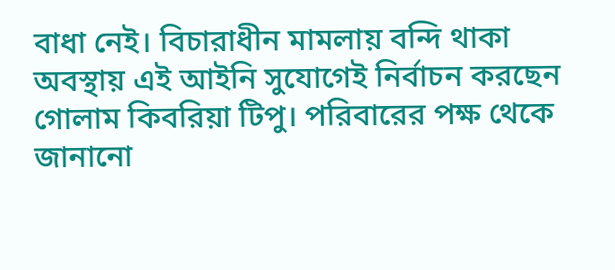বাধা নেই। বিচারাধীন মামলায় বন্দি থাকা অবস্থায় এই আইনি সুযোগেই নির্বাচন করছেন গোলাম কিবরিয়া টিপু। পরিবারের পক্ষ থেকে জানানো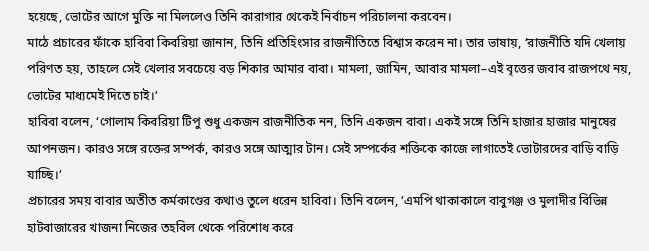হয়েছে, ভোটের আগে মুক্তি না মিললেও তিনি কারাগার থেকেই নির্বাচন পরিচালনা করবেন।
মাঠে প্রচারের ফাঁকে হাবিবা কিবরিয়া জানান, তিনি প্রতিহিংসার রাজনীতিতে বিশ্বাস করেন না। তার ভাষায়, ‘রাজনীতি যদি খেলায় পরিণত হয়, তাহলে সেই খেলার সবচেয়ে বড় শিকার আমার বাবা। মামলা, জামিন, আবার মামলা–এই বৃত্তের জবাব রাজপথে নয়, ভোটের মাধ্যমেই দিতে চাই।’
হাবিবা বলেন, ‘গোলাম কিবরিয়া টিপু শুধু একজন রাজনীতিক নন, তিনি একজন বাবা। একই সঙ্গে তিনি হাজার হাজার মানুষের আপনজন। কারও সঙ্গে রক্তের সম্পর্ক, কারও সঙ্গে আত্মার টান। সেই সম্পর্কের শক্তিকে কাজে লাগাতেই ভোটারদের বাড়ি বাড়ি যাচ্ছি।’
প্রচারের সময় বাবার অতীত কর্মকাণ্ডের কথাও তুলে ধরেন হাবিবা। তিনি বলেন, ‘এমপি থাকাকালে বাবুগঞ্জ ও মুলাদীর বিভিন্ন হাটবাজারের খাজনা নিজের তহবিল থেকে পরিশোধ করে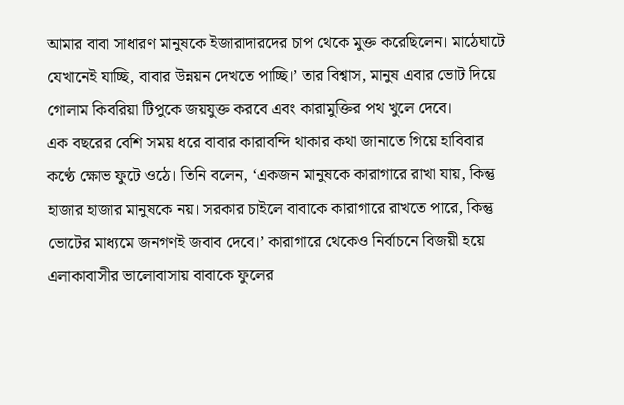আমার বাবা সাধারণ মানুষকে ইজারাদারদের চাপ থেকে মুক্ত করেছিলেন। মাঠেঘাটে যেখানেই যাচ্ছি, বাবার উন্নয়ন দেখতে পাচ্ছি।’ তার বিশ্বাস, মানুষ এবার ভোট দিয়ে গোলাম কিবরিয়া টিপুকে জয়যুক্ত করবে এবং কারামুক্তির পথ খুলে দেবে।
এক বছরের বেশি সময় ধরে বাবার কারাবন্দি থাকার কথা জানাতে গিয়ে হাবিবার কণ্ঠে ক্ষোভ ফুটে ওঠে। তিনি বলেন, ‘একজন মানুষকে কারাগারে রাখা যায়, কিন্তু হাজার হাজার মানুষকে নয়। সরকার চাইলে বাবাকে কারাগারে রাখতে পারে, কিন্তু ভোটের মাধ্যমে জনগণই জবাব দেবে।’ কারাগারে থেকেও নির্বাচনে বিজয়ী হয়ে এলাকাবাসীর ভালোবাসায় বাবাকে ফুলের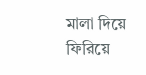মালা দিয়ে ফিরিয়ে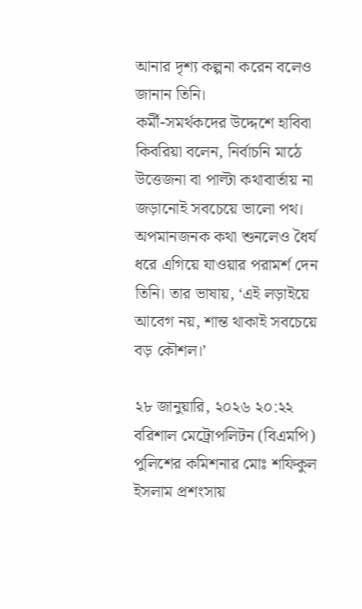আনার দৃশ্য কল্পনা করেন বলেও জানান তিনি।
কর্মী-সমর্থকদের উদ্দেশে হাবিবা কিবরিয়া বলেন, নির্বাচনি মাঠে উত্তেজনা বা পাল্টা কথাবার্তায় না জড়ানোই সবচেয়ে ভালো পথ। অপমানজনক কথা শুনলেও ধৈর্য ধরে এগিয়ে যাওয়ার পরামর্শ দেন তিনি। তার ভাষায়, ‘এই লড়াইয়ে আবেগ নয়, শান্ত থাকাই সবচেয়ে বড় কৌশল।’

২৮ জানুয়ারি, ২০২৬ ২০:২২
বরিশাল মেট্রোপলিটন (বিএমপি) পুলিশের কমিশনার মোঃ শফিকুল ইসলাম প্রশংসায়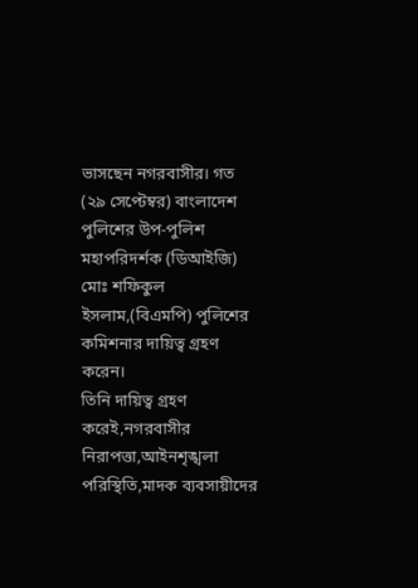ভাসছেন নগরবাসীর। গত (২৯ সেপ্টেম্বর) বাংলাদেশ পুলিশের উপ-পুলিশ মহাপরিদর্শক (ডিআইজি) মোঃ শফিকুল ইসলাম,(বিএমপি) পুলিশের কমিশনার দায়িত্ব গ্রহণ করেন।
তিনি দায়িত্ব গ্রহণ করেই,নগরবাসীর নিরাপত্তা,আইনশৃঙ্খলা পরিস্থিতি,মাদক ব্যবসায়ীদের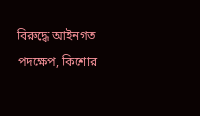বিরুদ্ধে আইনগত পদক্ষেপ, কিশোর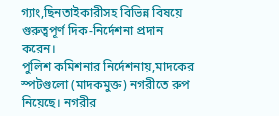গ্যাং,ছিনতাইকারীসহ বিভিন্ন বিষয়ে গুরুত্বপূর্ণ দিক-নির্দেশনা প্রদান করেন।
পুলিশ কমিশনার নির্দেশনায়,মাদকের স্পটগুলো (মাদকমুক্ত) নগরীতে রুপ নিয়েছে। নগরীর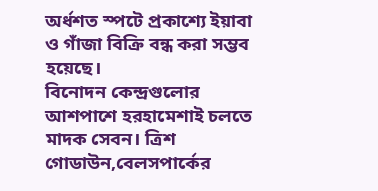অর্ধশত স্পটে প্রকাশ্যে ইয়াবা ও গাঁজা বিক্রি বন্ধ করা সম্ভব হয়েছে।
বিনোদন কেন্দ্রগুলোর আশপাশে হরহামেশাই চলতে মাদক সেবন। ত্রিশ গোডাউন,বেলসপার্কের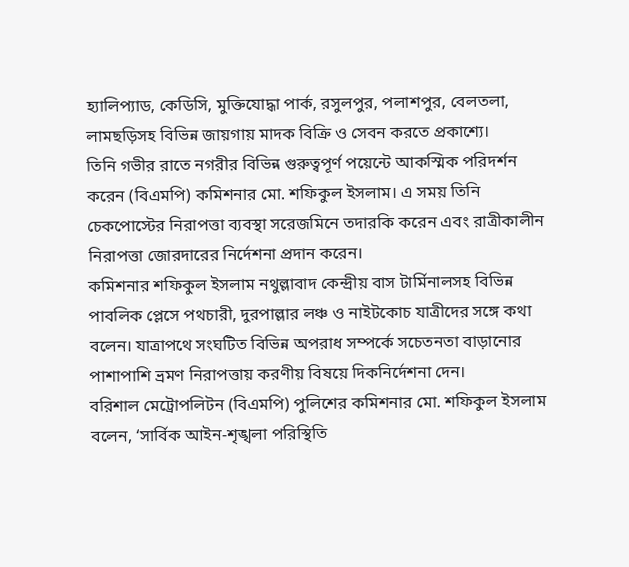হ্যালিপ্যাড, কেডিসি, মুক্তিযোদ্ধা পার্ক, রসুলপুর, পলাশপুর, বেলতলা, লামছড়িসহ বিভিন্ন জায়গায় মাদক বিক্রি ও সেবন করতে প্রকাশ্যে।
তিনি গভীর রাতে নগরীর বিভিন্ন গুরুত্বপূর্ণ পয়েন্টে আকস্মিক পরিদর্শন করেন (বিএমপি) কমিশনার মো. শফিকুল ইসলাম। এ সময় তিনি চেকপোস্টের নিরাপত্তা ব্যবস্থা সরেজমিনে তদারকি করেন এবং রাত্রীকালীন নিরাপত্তা জোরদারের নির্দেশনা প্রদান করেন।
কমিশনার শফিকুল ইসলাম নথুল্লাবাদ কেন্দ্রীয় বাস টার্মিনালসহ বিভিন্ন পাবলিক প্লেসে পথচারী, দুরপাল্লার লঞ্চ ও নাইটকোচ যাত্রীদের সঙ্গে কথা বলেন। যাত্রাপথে সংঘটিত বিভিন্ন অপরাধ সম্পর্কে সচেতনতা বাড়ানোর পাশাপাশি ভ্রমণ নিরাপত্তায় করণীয় বিষয়ে দিকনির্দেশনা দেন।
বরিশাল মেট্রোপলিটন (বিএমপি) পুলিশের কমিশনার মো. শফিকুল ইসলাম বলেন, ‘সার্বিক আইন-শৃঙ্খলা পরিস্থিতি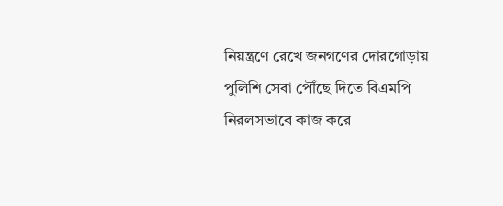নিয়ন্ত্রণে রেখে জনগণের দোরগোড়ায় পুলিশি সেবা পৌঁছে দিতে বিএমপি নিরলসভাবে কাজ করে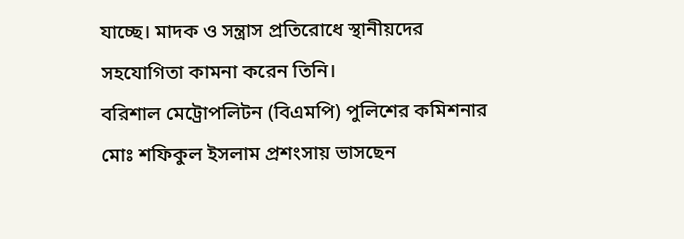যাচ্ছে। মাদক ও সন্ত্রাস প্রতিরোধে স্থানীয়দের সহযোগিতা কামনা করেন তিনি।
বরিশাল মেট্রোপলিটন (বিএমপি) পুলিশের কমিশনার মোঃ শফিকুল ইসলাম প্রশংসায় ভাসছেন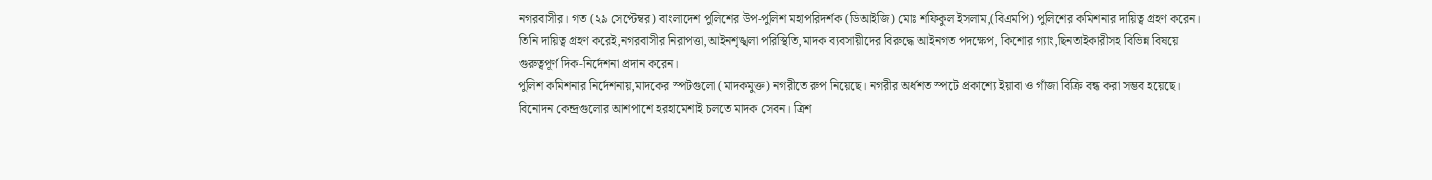নগরবাসীর। গত (২৯ সেপ্টেম্বর) বাংলাদেশ পুলিশের উপ-পুলিশ মহাপরিদর্শক (ডিআইজি) মোঃ শফিকুল ইসলাম,(বিএমপি) পুলিশের কমিশনার দায়িত্ব গ্রহণ করেন।
তিনি দায়িত্ব গ্রহণ করেই,নগরবাসীর নিরাপত্তা,আইনশৃঙ্খলা পরিস্থিতি,মাদক ব্যবসায়ীদের বিরুদ্ধে আইনগত পদক্ষেপ, কিশোর গ্যাং,ছিনতাইকারীসহ বিভিন্ন বিষয়ে গুরুত্বপূর্ণ দিক-নির্দেশনা প্রদান করেন।
পুলিশ কমিশনার নির্দেশনায়,মাদকের স্পটগুলো (মাদকমুক্ত) নগরীতে রুপ নিয়েছে। নগরীর অর্ধশত স্পটে প্রকাশ্যে ইয়াবা ও গাঁজা বিক্রি বন্ধ করা সম্ভব হয়েছে।
বিনোদন কেন্দ্রগুলোর আশপাশে হরহামেশাই চলতে মাদক সেবন। ত্রিশ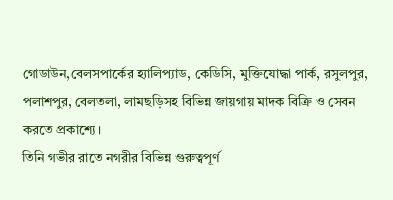গোডাউন,বেলসপার্কের হ্যালিপ্যাড, কেডিসি, মুক্তিযোদ্ধা পার্ক, রসুলপুর, পলাশপুর, বেলতলা, লামছড়িসহ বিভিন্ন জায়গায় মাদক বিক্রি ও সেবন করতে প্রকাশ্যে।
তিনি গভীর রাতে নগরীর বিভিন্ন গুরুত্বপূর্ণ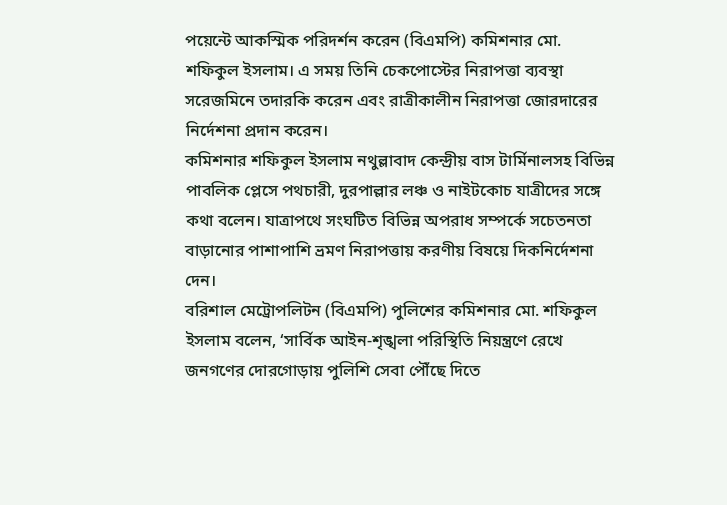পয়েন্টে আকস্মিক পরিদর্শন করেন (বিএমপি) কমিশনার মো. শফিকুল ইসলাম। এ সময় তিনি চেকপোস্টের নিরাপত্তা ব্যবস্থা সরেজমিনে তদারকি করেন এবং রাত্রীকালীন নিরাপত্তা জোরদারের নির্দেশনা প্রদান করেন।
কমিশনার শফিকুল ইসলাম নথুল্লাবাদ কেন্দ্রীয় বাস টার্মিনালসহ বিভিন্ন পাবলিক প্লেসে পথচারী, দুরপাল্লার লঞ্চ ও নাইটকোচ যাত্রীদের সঙ্গে কথা বলেন। যাত্রাপথে সংঘটিত বিভিন্ন অপরাধ সম্পর্কে সচেতনতা বাড়ানোর পাশাপাশি ভ্রমণ নিরাপত্তায় করণীয় বিষয়ে দিকনির্দেশনা দেন।
বরিশাল মেট্রোপলিটন (বিএমপি) পুলিশের কমিশনার মো. শফিকুল ইসলাম বলেন, ‘সার্বিক আইন-শৃঙ্খলা পরিস্থিতি নিয়ন্ত্রণে রেখে জনগণের দোরগোড়ায় পুলিশি সেবা পৌঁছে দিতে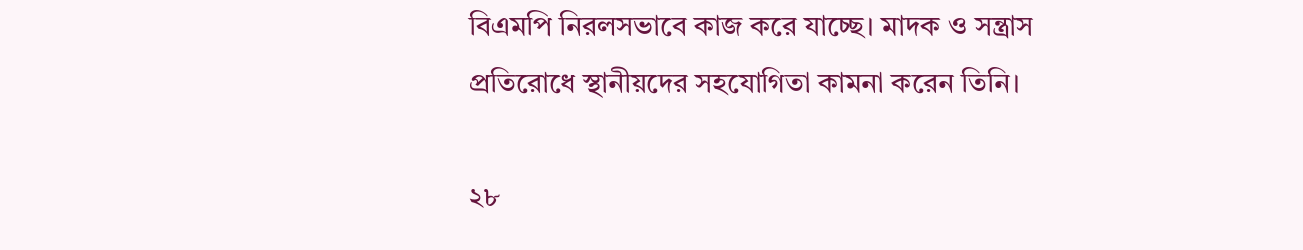বিএমপি নিরলসভাবে কাজ করে যাচ্ছে। মাদক ও সন্ত্রাস প্রতিরোধে স্থানীয়দের সহযোগিতা কামনা করেন তিনি।

২৮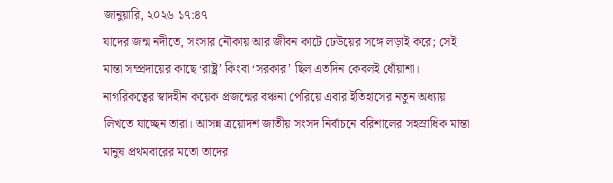জানুয়ারি, ২০২৬ ১৭:৪৭
যাদের জন্ম নদীতে, সংসার নৌকায় আর জীবন কাটে ঢেউয়ের সঙ্গে লড়াই করে; সেই মান্তা সম্প্রদায়ের কাছে ‘রাষ্ট্র’ কিংবা ‘সরকার’ ছিল এতদিন কেবলই ধোঁয়াশা। নাগরিকত্বের স্বাদহীন কয়েক প্রজন্মের বঞ্চনা পেরিয়ে এবার ইতিহাসের নতুন অধ্যায় লিখতে যাচ্ছেন তারা। আসন্ন ত্রয়োদশ জাতীয় সংসদ নির্বাচনে বরিশালের সহস্রাধিক মান্তা মানুষ প্রথমবারের মতো তাদের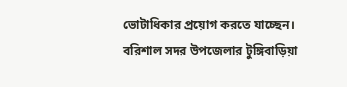ভোটাধিকার প্রয়োগ করতে যাচ্ছেন।
বরিশাল সদর উপজেলার টুঙ্গিবাড়িয়া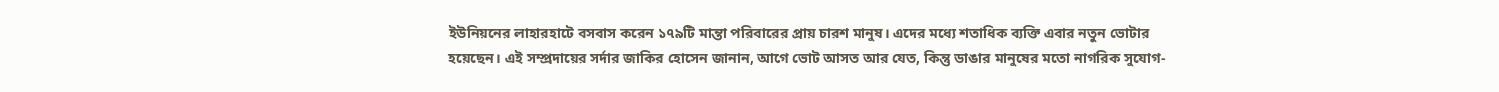ইউনিয়নের লাহারহাটে বসবাস করেন ১৭৯টি মান্তা পরিবারের প্রায় চারশ মানুষ। এদের মধ্যে শতাধিক ব্যক্তি এবার নতুন ভোটার হয়েছেন। এই সম্প্রদায়ের সর্দার জাকির হোসেন জানান, আগে ভোট আসত আর যেত, কিন্তু ডাঙার মানুষের মতো নাগরিক সুযোগ-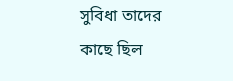সুবিধা তাদের কাছে ছিল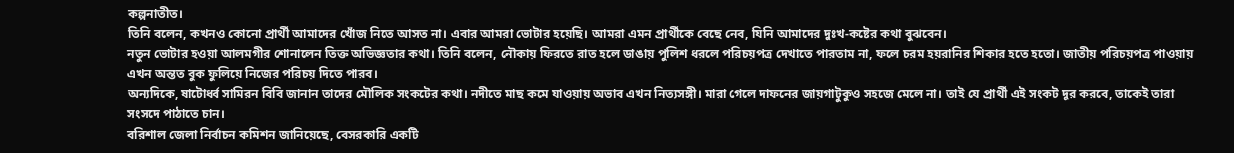কল্পনাতীত।
তিনি বলেন, কখনও কোনো প্রার্থী আমাদের খোঁজ নিতে আসত না। এবার আমরা ভোটার হয়েছি। আমরা এমন প্রার্থীকে বেছে নেব, যিনি আমাদের দুঃখ-কষ্টের কথা বুঝবেন।
নতুন ভোটার হওয়া আলমগীর শোনালেন তিক্ত অভিজ্ঞতার কথা। তিনি বলেন, নৌকায় ফিরতে রাত হলে ডাঙায় পুলিশ ধরলে পরিচয়পত্র দেখাতে পারতাম না, ফলে চরম হয়রানির শিকার হতে হতো। জাতীয় পরিচয়পত্র পাওয়ায় এখন অন্তত বুক ফুলিয়ে নিজের পরিচয় দিতে পারব।
অন্যদিকে, ষাটোর্ধ্ব সামিরন বিবি জানান তাদের মৌলিক সংকটের কথা। নদীতে মাছ কমে যাওয়ায় অভাব এখন নিত্যসঙ্গী। মারা গেলে দাফনের জায়গাটুকুও সহজে মেলে না। তাই যে প্রার্থী এই সংকট দূর করবে, তাকেই তারা সংসদে পাঠাতে চান।
বরিশাল জেলা নির্বাচন কমিশন জানিয়েছে, বেসরকারি একটি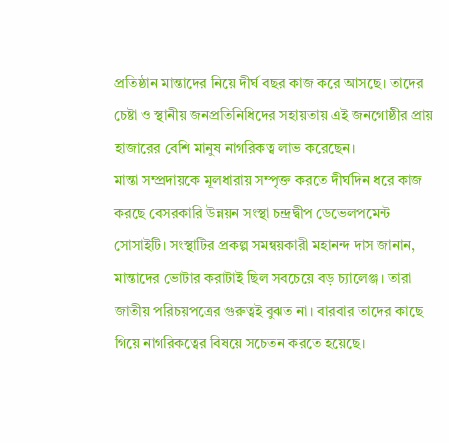প্রতিষ্ঠান মান্তাদের নিয়ে দীর্ঘ বছর কাজ করে আসছে। তাদের চেষ্টা ও স্থানীয় জনপ্রতিনিধিদের সহায়তায় এই জনগোষ্ঠীর প্রায় হাজারের বেশি মানুষ নাগরিকত্ব লাভ করেছেন।
মান্তা সম্প্রদায়কে মূলধারায় সম্পৃক্ত করতে দীর্ঘদিন ধরে কাজ করছে বেসরকারি উন্নয়ন সংস্থা চন্দ্রদ্বীপ ডেভেলপমেন্ট সোসাইটি। সংস্থাটির প্রকল্প সমন্বয়কারী মহানন্দ দাস জানান, মান্তাদের ভোটার করাটাই ছিল সবচেয়ে বড় চ্যালেঞ্জ। তারা জাতীয় পরিচয়পত্রের গুরুত্বই বুঝত না। বারবার তাদের কাছে গিয়ে নাগরিকত্বের বিষয়ে সচেতন করতে হয়েছে।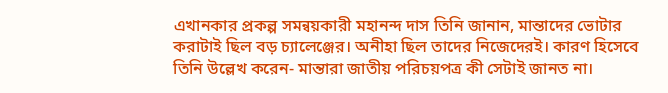এখানকার প্রকল্প সমন্বয়কারী মহানন্দ দাস তিনি জানান, মান্তাদের ভোটার করাটাই ছিল বড় চ্যালেঞ্জের। অনীহা ছিল তাদের নিজেদেরই। কারণ হিসেবে তিনি উল্লেখ করেন- মান্তারা জাতীয় পরিচয়পত্র কী সেটাই জানত না।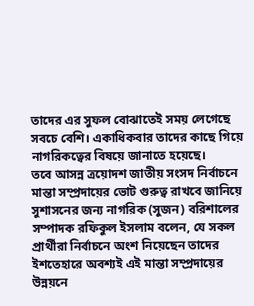তাদের এর সুফল বোঝাতেই সময় লেগেছে সবচে বেশি। একাধিকবার তাদের কাছে গিয়ে নাগরিকত্বের বিষয়ে জানাতে হয়েছে।
তবে আসন্ন ত্রয়োদশ জাতীয় সংসদ নির্বাচনে মান্তা সম্প্রদায়ের ভোট গুরুত্ব রাখবে জানিয়ে সুশাসনের জন্য নাগরিক (সুজন) বরিশালের সম্পাদক রফিকুল ইসলাম বলেন, যে সকল প্রার্থীরা নির্বাচনে অংশ নিয়েছেন তাদের ইশতেহারে অবশ্যই এই মান্তা সম্প্রদায়ের উন্নয়নে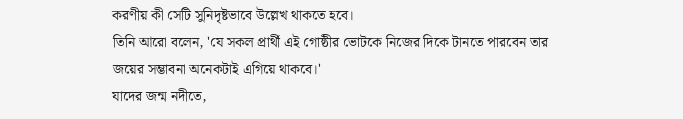করণীয় কী সেটি সুনিদৃষ্টভাবে উল্লেখ থাকতে হবে।
তিনি আরো বলেন, 'যে সকল প্রার্থী এই গোষ্ঠীর ভোটকে নিজের দিকে টানতে পারবেন তার জয়ের সম্ভাবনা অনেকটাই এগিয়ে থাকবে।'
যাদের জন্ম নদীতে,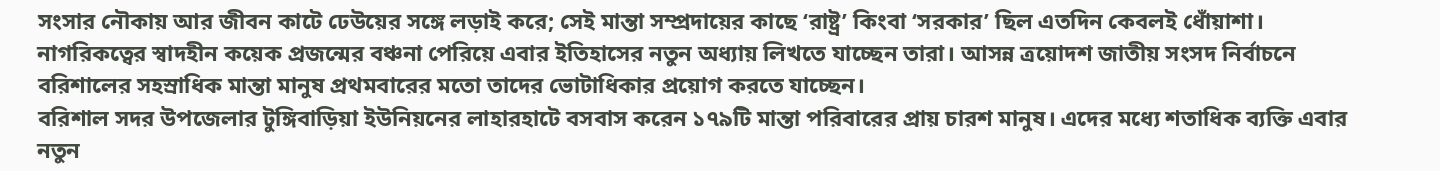সংসার নৌকায় আর জীবন কাটে ঢেউয়ের সঙ্গে লড়াই করে; সেই মান্তা সম্প্রদায়ের কাছে ‘রাষ্ট্র’ কিংবা ‘সরকার’ ছিল এতদিন কেবলই ধোঁয়াশা। নাগরিকত্বের স্বাদহীন কয়েক প্রজন্মের বঞ্চনা পেরিয়ে এবার ইতিহাসের নতুন অধ্যায় লিখতে যাচ্ছেন তারা। আসন্ন ত্রয়োদশ জাতীয় সংসদ নির্বাচনে বরিশালের সহস্রাধিক মান্তা মানুষ প্রথমবারের মতো তাদের ভোটাধিকার প্রয়োগ করতে যাচ্ছেন।
বরিশাল সদর উপজেলার টুঙ্গিবাড়িয়া ইউনিয়নের লাহারহাটে বসবাস করেন ১৭৯টি মান্তা পরিবারের প্রায় চারশ মানুষ। এদের মধ্যে শতাধিক ব্যক্তি এবার নতুন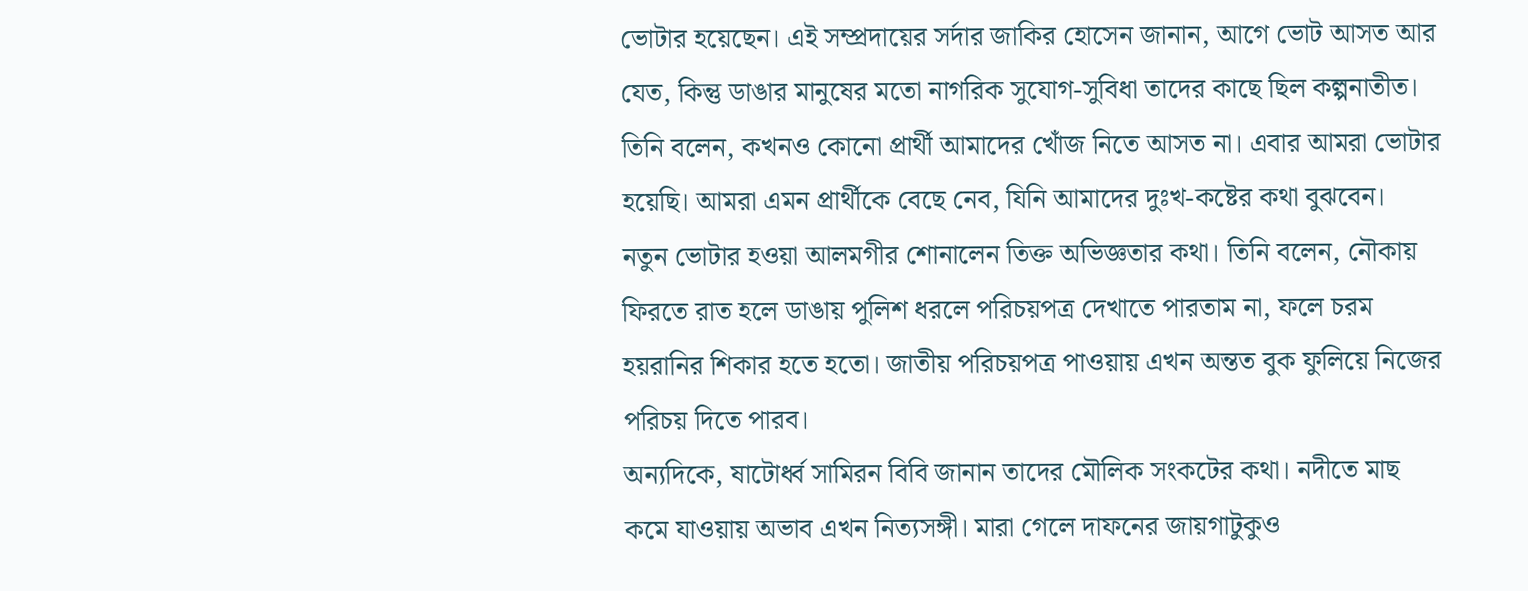ভোটার হয়েছেন। এই সম্প্রদায়ের সর্দার জাকির হোসেন জানান, আগে ভোট আসত আর যেত, কিন্তু ডাঙার মানুষের মতো নাগরিক সুযোগ-সুবিধা তাদের কাছে ছিল কল্পনাতীত।
তিনি বলেন, কখনও কোনো প্রার্থী আমাদের খোঁজ নিতে আসত না। এবার আমরা ভোটার হয়েছি। আমরা এমন প্রার্থীকে বেছে নেব, যিনি আমাদের দুঃখ-কষ্টের কথা বুঝবেন।
নতুন ভোটার হওয়া আলমগীর শোনালেন তিক্ত অভিজ্ঞতার কথা। তিনি বলেন, নৌকায় ফিরতে রাত হলে ডাঙায় পুলিশ ধরলে পরিচয়পত্র দেখাতে পারতাম না, ফলে চরম হয়রানির শিকার হতে হতো। জাতীয় পরিচয়পত্র পাওয়ায় এখন অন্তত বুক ফুলিয়ে নিজের পরিচয় দিতে পারব।
অন্যদিকে, ষাটোর্ধ্ব সামিরন বিবি জানান তাদের মৌলিক সংকটের কথা। নদীতে মাছ কমে যাওয়ায় অভাব এখন নিত্যসঙ্গী। মারা গেলে দাফনের জায়গাটুকুও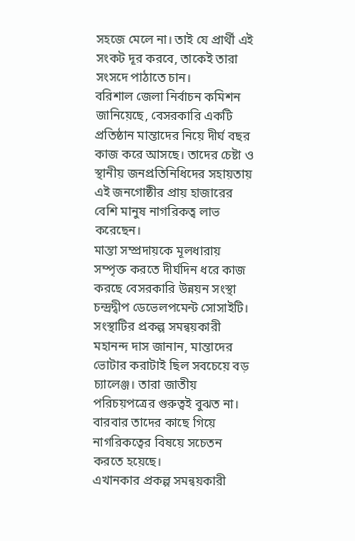সহজে মেলে না। তাই যে প্রার্থী এই সংকট দূর করবে, তাকেই তারা সংসদে পাঠাতে চান।
বরিশাল জেলা নির্বাচন কমিশন জানিয়েছে, বেসরকারি একটি প্রতিষ্ঠান মান্তাদের নিয়ে দীর্ঘ বছর কাজ করে আসছে। তাদের চেষ্টা ও স্থানীয় জনপ্রতিনিধিদের সহায়তায় এই জনগোষ্ঠীর প্রায় হাজারের বেশি মানুষ নাগরিকত্ব লাভ করেছেন।
মান্তা সম্প্রদায়কে মূলধারায় সম্পৃক্ত করতে দীর্ঘদিন ধরে কাজ করছে বেসরকারি উন্নয়ন সংস্থা চন্দ্রদ্বীপ ডেভেলপমেন্ট সোসাইটি। সংস্থাটির প্রকল্প সমন্বয়কারী মহানন্দ দাস জানান, মান্তাদের ভোটার করাটাই ছিল সবচেয়ে বড় চ্যালেঞ্জ। তারা জাতীয় পরিচয়পত্রের গুরুত্বই বুঝত না। বারবার তাদের কাছে গিয়ে নাগরিকত্বের বিষয়ে সচেতন করতে হয়েছে।
এখানকার প্রকল্প সমন্বয়কারী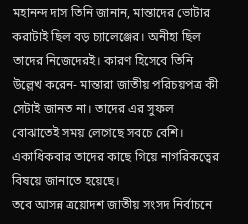মহানন্দ দাস তিনি জানান, মান্তাদের ভোটার করাটাই ছিল বড় চ্যালেঞ্জের। অনীহা ছিল তাদের নিজেদেরই। কারণ হিসেবে তিনি উল্লেখ করেন- মান্তারা জাতীয় পরিচয়পত্র কী সেটাই জানত না। তাদের এর সুফল বোঝাতেই সময় লেগেছে সবচে বেশি। একাধিকবার তাদের কাছে গিয়ে নাগরিকত্বের বিষয়ে জানাতে হয়েছে।
তবে আসন্ন ত্রয়োদশ জাতীয় সংসদ নির্বাচনে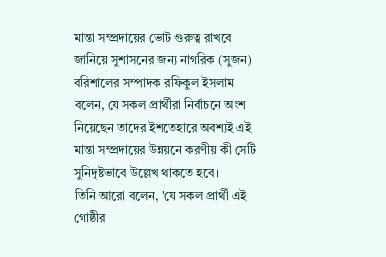মান্তা সম্প্রদায়ের ভোট গুরুত্ব রাখবে জানিয়ে সুশাসনের জন্য নাগরিক (সুজন) বরিশালের সম্পাদক রফিকুল ইসলাম বলেন, যে সকল প্রার্থীরা নির্বাচনে অংশ নিয়েছেন তাদের ইশতেহারে অবশ্যই এই মান্তা সম্প্রদায়ের উন্নয়নে করণীয় কী সেটি সুনিদৃষ্টভাবে উল্লেখ থাকতে হবে।
তিনি আরো বলেন, 'যে সকল প্রার্থী এই গোষ্ঠীর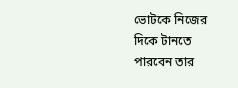ভোটকে নিজের দিকে টানতে পারবেন তার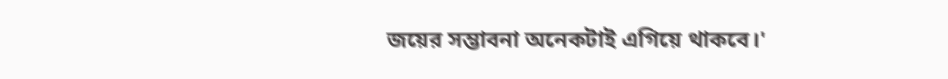জয়ের সম্ভাবনা অনেকটাই এগিয়ে থাকবে।'